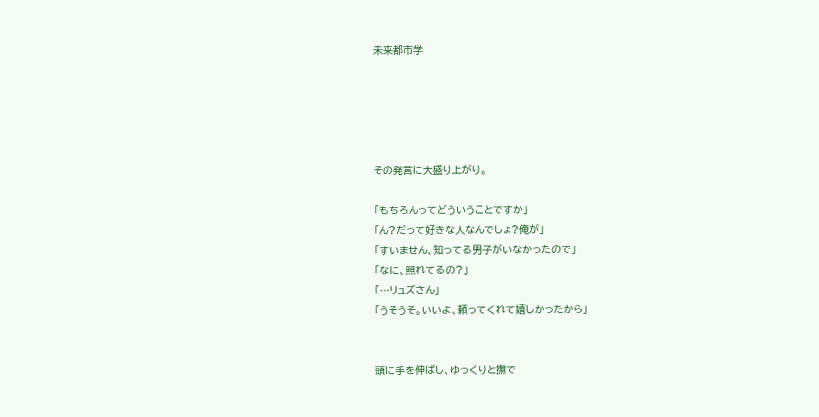未来都市学





その発言に大盛り上がり。

「もちろんってどういうことですか」
「ん?だって好きな人なんでしょ?俺が」
「すいません、知ってる男子がいなかったので」
「なに、照れてるの?」
「…リュズさん」
「うそうそ。いいよ、頼ってくれて嬉しかったから」


頭に手を伸ばし、ゆっくりと撫で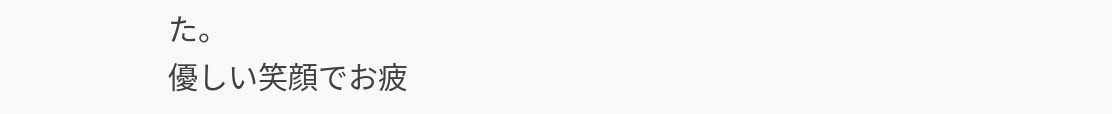た。
優しい笑顔でお疲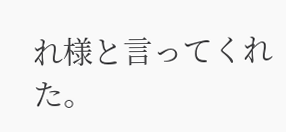れ様と言ってくれた。